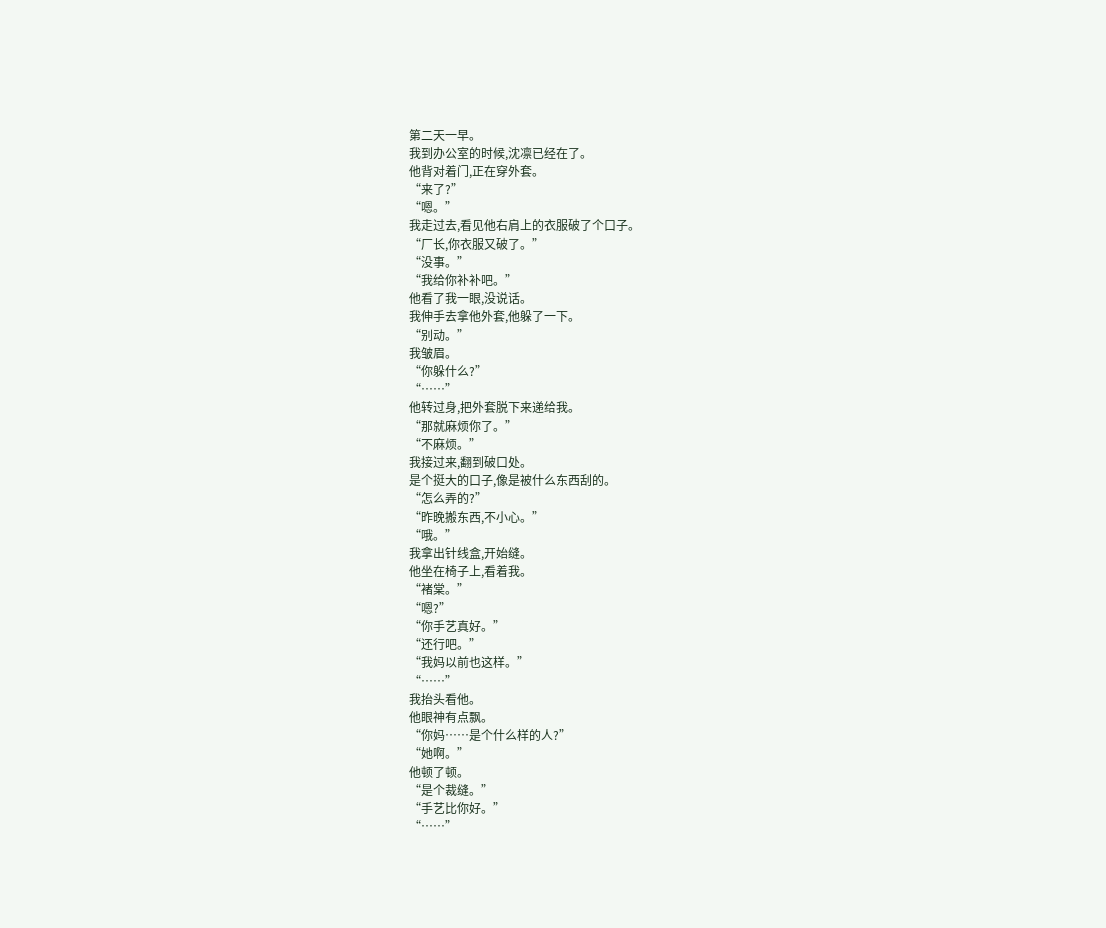第二天一早。
我到办公室的时候,沈凛已经在了。
他背对着门,正在穿外套。
“来了?”
“嗯。”
我走过去,看见他右肩上的衣服破了个口子。
“厂长,你衣服又破了。”
“没事。”
“我给你补补吧。”
他看了我一眼,没说话。
我伸手去拿他外套,他躲了一下。
“别动。”
我皱眉。
“你躲什么?”
“……”
他转过身,把外套脱下来递给我。
“那就麻烦你了。”
“不麻烦。”
我接过来,翻到破口处。
是个挺大的口子,像是被什么东西刮的。
“怎么弄的?”
“昨晚搬东西,不小心。”
“哦。”
我拿出针线盒,开始缝。
他坐在椅子上,看着我。
“褚棠。”
“嗯?”
“你手艺真好。”
“还行吧。”
“我妈以前也这样。”
“……”
我抬头看他。
他眼神有点飘。
“你妈……是个什么样的人?”
“她啊。”
他顿了顿。
“是个裁缝。”
“手艺比你好。”
“……”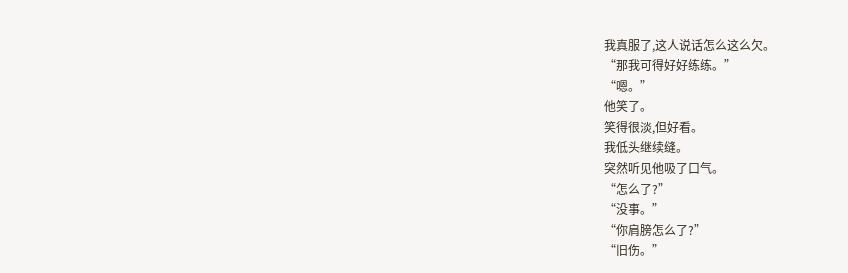我真服了,这人说话怎么这么欠。
“那我可得好好练练。”
“嗯。”
他笑了。
笑得很淡,但好看。
我低头继续缝。
突然听见他吸了口气。
“怎么了?”
“没事。”
“你肩膀怎么了?”
“旧伤。”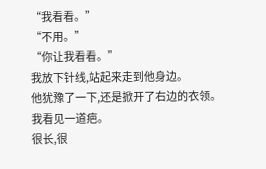“我看看。”
“不用。”
“你让我看看。”
我放下针线,站起来走到他身边。
他犹豫了一下,还是掀开了右边的衣领。
我看见一道疤。
很长,很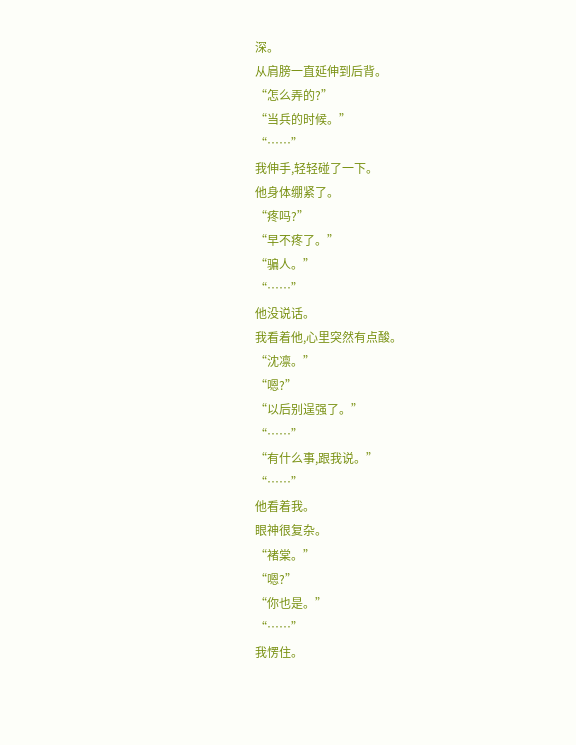深。
从肩膀一直延伸到后背。
“怎么弄的?”
“当兵的时候。”
“……”
我伸手,轻轻碰了一下。
他身体绷紧了。
“疼吗?”
“早不疼了。”
“骗人。”
“……”
他没说话。
我看着他,心里突然有点酸。
“沈凛。”
“嗯?”
“以后别逞强了。”
“……”
“有什么事,跟我说。”
“……”
他看着我。
眼神很复杂。
“褚棠。”
“嗯?”
“你也是。”
“……”
我愣住。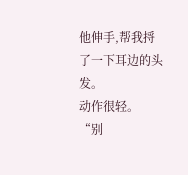他伸手,帮我捋了一下耳边的头发。
动作很轻。
“别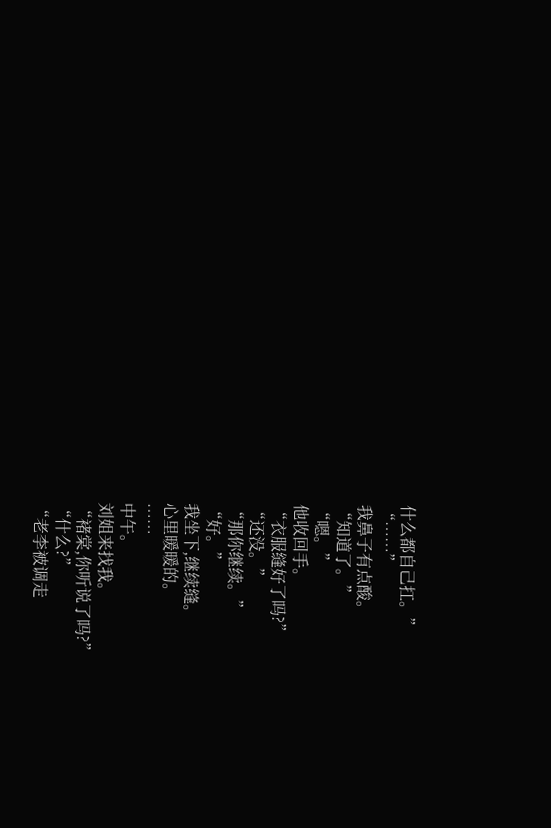什么都自己扛。”
“……”
我鼻子有点酸。
“知道了。”
“嗯。”
他收回手。
“衣服缝好了吗?”
“还没。”
“那你继续。”
“好。”
我坐下,继续缝。
心里暖暖的。
……
中午。
刘姐来找我。
“褚棠,你听说了吗?”
“什么?”
“老李被调走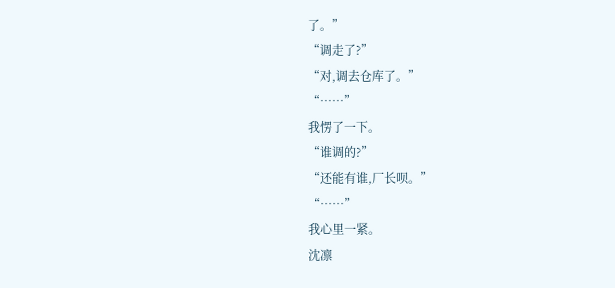了。”
“调走了?”
“对,调去仓库了。”
“……”
我愣了一下。
“谁调的?”
“还能有谁,厂长呗。”
“……”
我心里一紧。
沈凛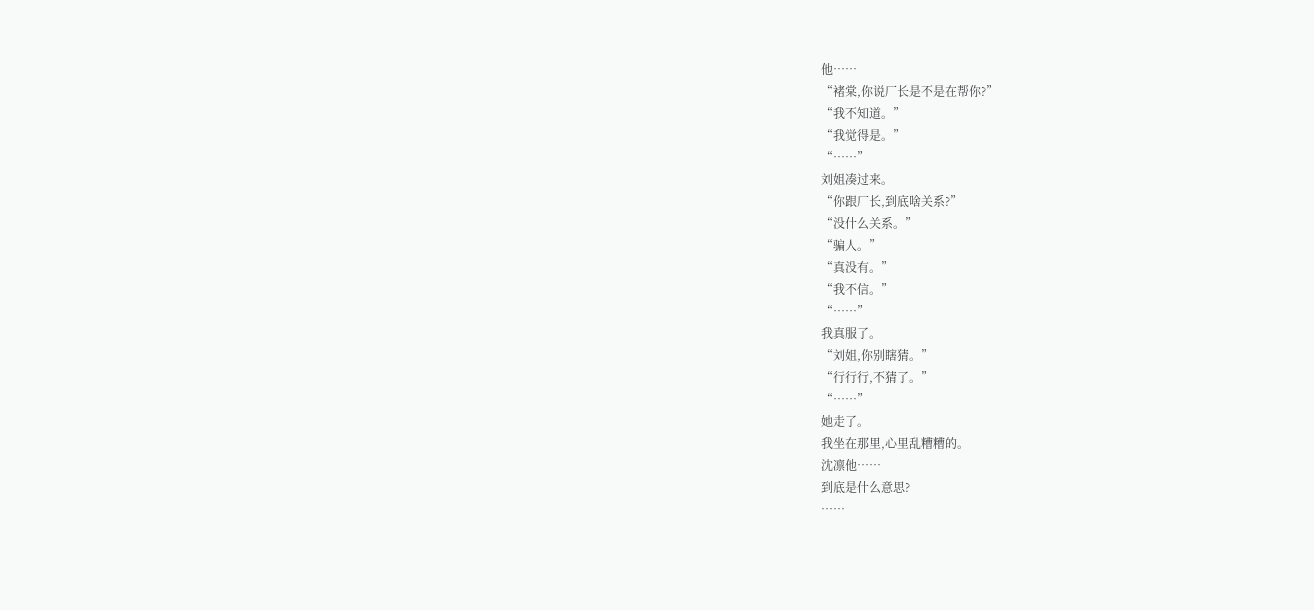他……
“褚棠,你说厂长是不是在帮你?”
“我不知道。”
“我觉得是。”
“……”
刘姐凑过来。
“你跟厂长,到底啥关系?”
“没什么关系。”
“骗人。”
“真没有。”
“我不信。”
“……”
我真服了。
“刘姐,你别瞎猜。”
“行行行,不猜了。”
“……”
她走了。
我坐在那里,心里乱糟糟的。
沈凛他……
到底是什么意思?
……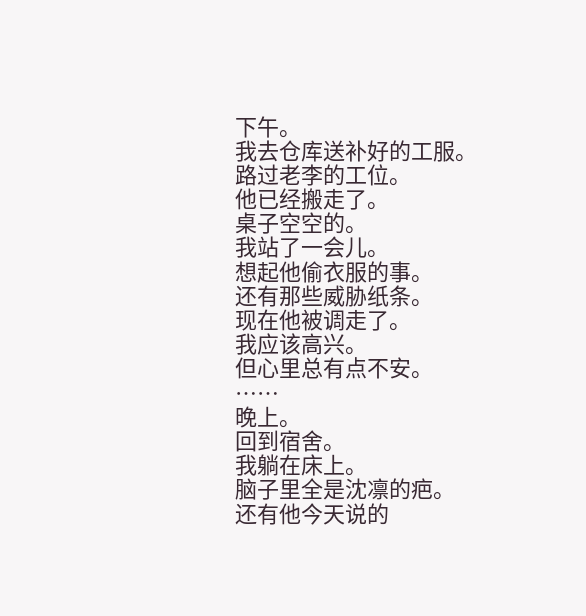下午。
我去仓库送补好的工服。
路过老李的工位。
他已经搬走了。
桌子空空的。
我站了一会儿。
想起他偷衣服的事。
还有那些威胁纸条。
现在他被调走了。
我应该高兴。
但心里总有点不安。
……
晚上。
回到宿舍。
我躺在床上。
脑子里全是沈凛的疤。
还有他今天说的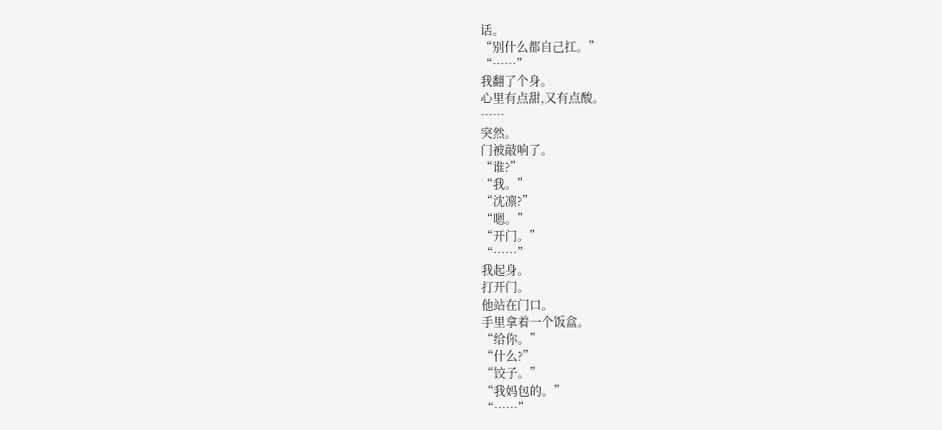话。
“别什么都自己扛。”
“……”
我翻了个身。
心里有点甜,又有点酸。
……
突然。
门被敲响了。
“谁?”
“我。”
“沈凛?”
“嗯。”
“开门。”
“……”
我起身。
打开门。
他站在门口。
手里拿着一个饭盒。
“给你。”
“什么?”
“饺子。”
“我妈包的。”
“……”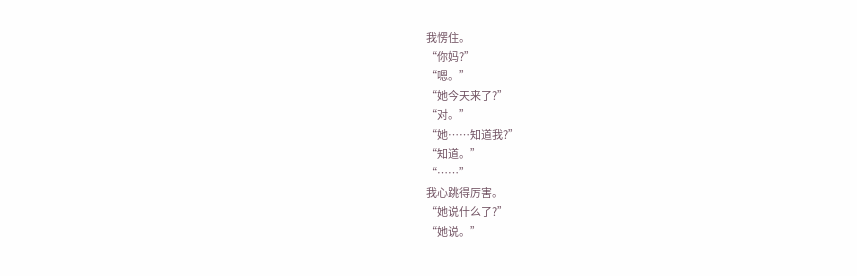我愣住。
“你妈?”
“嗯。”
“她今天来了?”
“对。”
“她……知道我?”
“知道。”
“……”
我心跳得厉害。
“她说什么了?”
“她说。”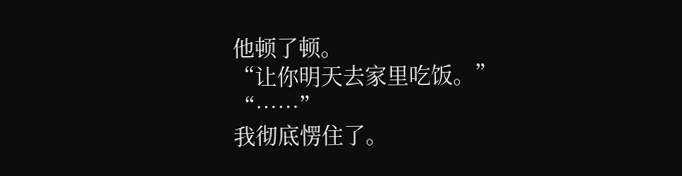他顿了顿。
“让你明天去家里吃饭。”
“……”
我彻底愣住了。